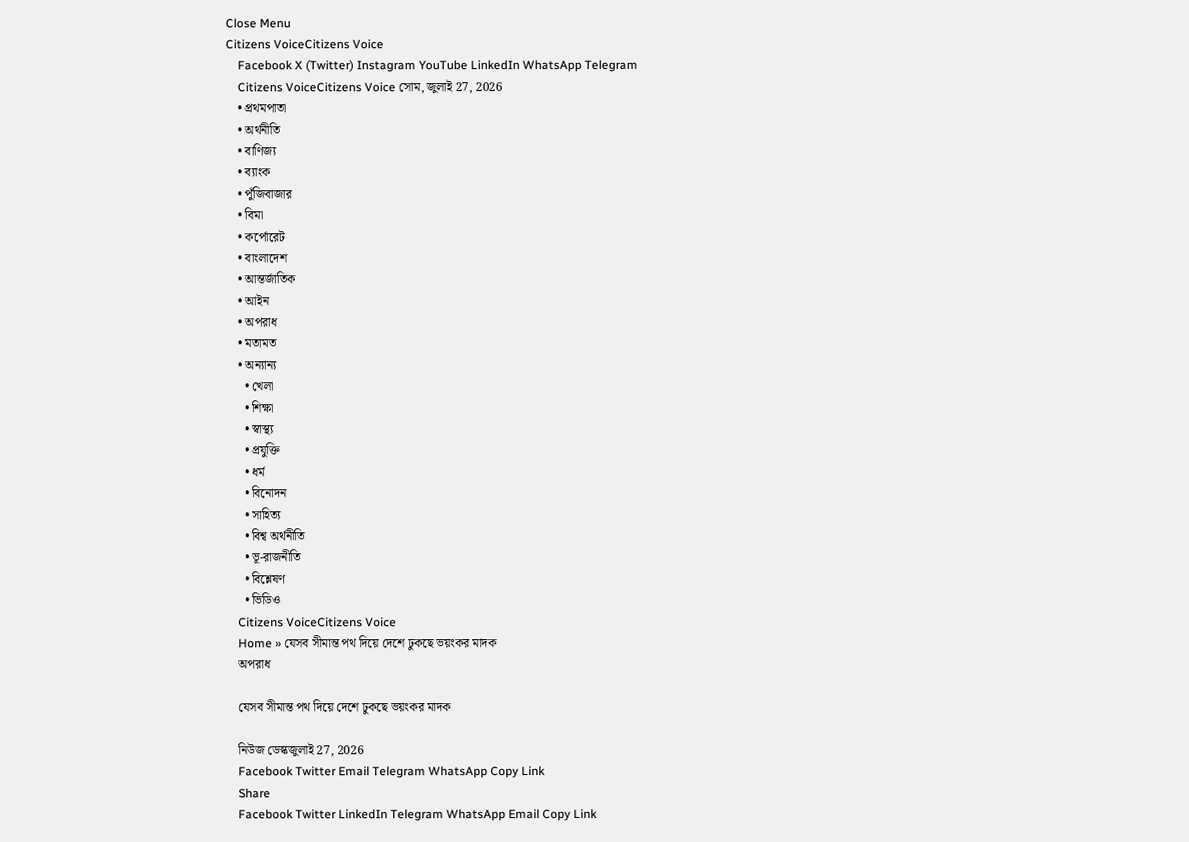Close Menu
Citizens VoiceCitizens Voice
    Facebook X (Twitter) Instagram YouTube LinkedIn WhatsApp Telegram
    Citizens VoiceCitizens Voice সোম, জুলাই 27, 2026
    • প্রথমপাতা
    • অর্থনীতি
    • বাণিজ্য
    • ব্যাংক
    • পুঁজিবাজার
    • বিমা
    • কর্পোরেট
    • বাংলাদেশ
    • আন্তর্জাতিক
    • আইন
    • অপরাধ
    • মতামত
    • অন্যান্য
      • খেলা
      • শিক্ষা
      • স্বাস্থ্য
      • প্রযুক্তি
      • ধর্ম
      • বিনোদন
      • সাহিত্য
      • বিশ্ব অর্থনীতি
      • ভূ-রাজনীতি
      • বিশ্লেষণ
      • ভিডিও
    Citizens VoiceCitizens Voice
    Home » যেসব সীমান্ত পথ দিয়ে দেশে ঢুকছে ভয়ংকর মাদক
    অপরাধ

    যেসব সীমান্ত পথ দিয়ে দেশে ঢুকছে ভয়ংকর মাদক

    নিউজ ডেস্কজুলাই 27, 2026
    Facebook Twitter Email Telegram WhatsApp Copy Link
    Share
    Facebook Twitter LinkedIn Telegram WhatsApp Email Copy Link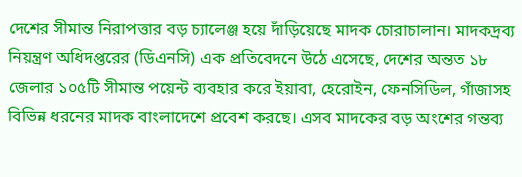দেশের সীমান্ত নিরাপত্তার বড় চ্যালেঞ্জ হয়ে দাঁড়িয়েছে মাদক চোরাচালান। মাদকদ্রব্য নিয়ন্ত্রণ অধিদপ্তরের (ডিএনসি) এক প্রতিবেদনে উঠে এসেছে, দেশের অন্তত ১৮ জেলার ১০৫টি সীমান্ত পয়েন্ট ব্যবহার করে ইয়াবা, হেরোইন, ফেনসিডিল, গাঁজাসহ বিভিন্ন ধরনের মাদক বাংলাদেশে প্রবেশ করছে। এসব মাদকের বড় অংশের গন্তব্য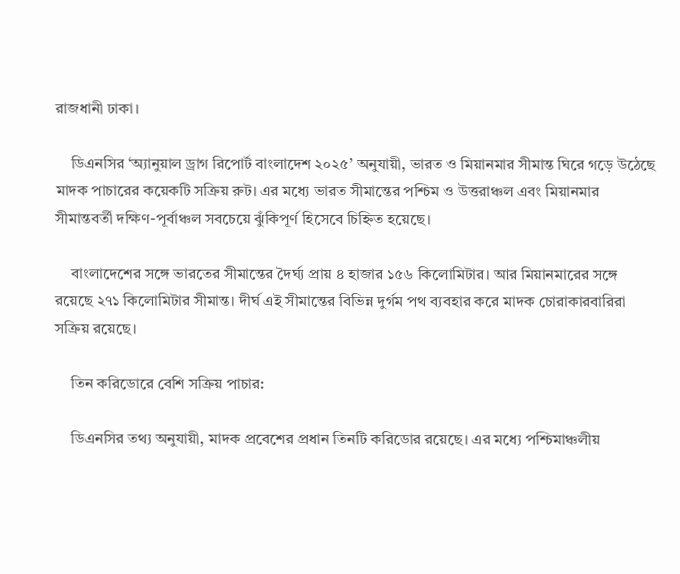রাজধানী ঢাকা।

    ডিএনসির ‘অ্যানুয়াল ড্রাগ রিপোর্ট বাংলাদেশ ২০২৫’ অনুযায়ী, ভারত ও মিয়ানমার সীমান্ত ঘিরে গড়ে উঠেছে মাদক পাচারের কয়েকটি সক্রিয় রুট। এর মধ্যে ভারত সীমান্তের পশ্চিম ও উত্তরাঞ্চল এবং মিয়ানমার সীমান্তবর্তী দক্ষিণ-পূর্বাঞ্চল সবচেয়ে ঝুঁকিপূর্ণ হিসেবে চিহ্নিত হয়েছে।

    বাংলাদেশের সঙ্গে ভারতের সীমান্তের দৈর্ঘ্য প্রায় ৪ হাজার ১৫৬ কিলোমিটার। আর মিয়ানমারের সঙ্গে রয়েছে ২৭১ কিলোমিটার সীমান্ত। দীর্ঘ এই সীমান্তের বিভিন্ন দুর্গম পথ ব্যবহার করে মাদক চোরাকারবারিরা সক্রিয় রয়েছে।

    তিন করিডোরে বেশি সক্রিয় পাচার:

    ডিএনসির তথ্য অনুযায়ী, মাদক প্রবেশের প্রধান তিনটি করিডোর রয়েছে। এর মধ্যে পশ্চিমাঞ্চলীয়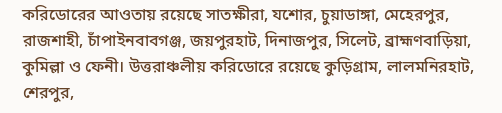করিডোরের আওতায় রয়েছে সাতক্ষীরা, যশোর, চুয়াডাঙ্গা, মেহেরপুর, রাজশাহী, চাঁপাইনবাবগঞ্জ, জয়পুরহাট, দিনাজপুর, সিলেট, ব্রাহ্মণবাড়িয়া, কুমিল্লা ও ফেনী। উত্তরাঞ্চলীয় করিডোরে রয়েছে কুড়িগ্রাম, লালমনিরহাট, শেরপুর,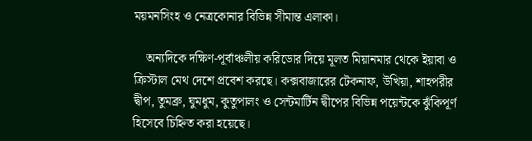ময়মনসিংহ ও নেত্রকোনার বিভিন্ন সীমান্ত এলাকা।

    অন্যদিকে দক্ষিণ-পূর্বাঞ্চলীয় করিডোর দিয়ে মূলত মিয়ানমার থেকে ইয়াবা ও ক্রিস্টাল মেথ দেশে প্রবেশ করছে। কক্সবাজারের টেকনাফ, উখিয়া, শাহপরীর দ্বীপ, তুমব্রু, ঘুমধুম, কুতুপালং ও সেন্টমার্টিন দ্বীপের বিভিন্ন পয়েন্টকে ঝুঁকিপূর্ণ হিসেবে চিহ্নিত করা হয়েছে।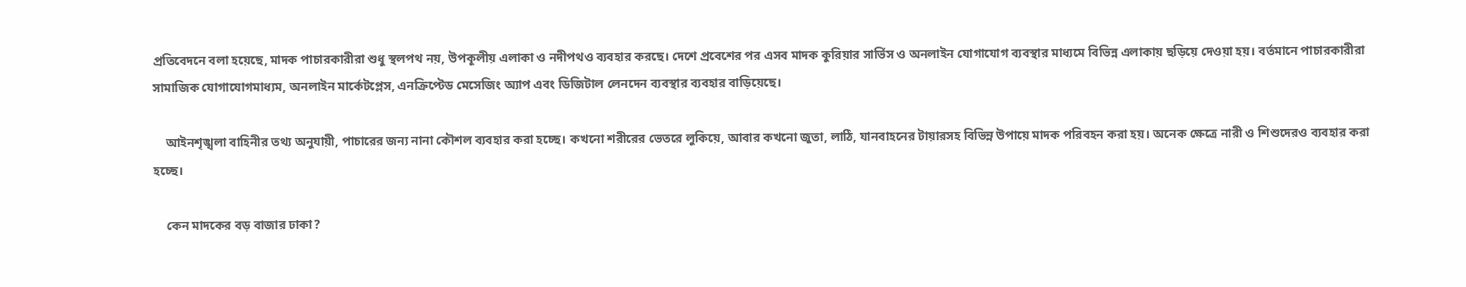প্রতিবেদনে বলা হয়েছে, মাদক পাচারকারীরা শুধু স্থলপথ নয়, উপকূলীয় এলাকা ও নদীপথও ব্যবহার করছে। দেশে প্রবেশের পর এসব মাদক কুরিয়ার সার্ভিস ও অনলাইন যোগাযোগ ব্যবস্থার মাধ্যমে বিভিন্ন এলাকায় ছড়িয়ে দেওয়া হয়। বর্তমানে পাচারকারীরা সামাজিক যোগাযোগমাধ্যম, অনলাইন মার্কেটপ্লেস, এনক্রিপ্টেড মেসেজিং অ্যাপ এবং ডিজিটাল লেনদেন ব্যবস্থার ব্যবহার বাড়িয়েছে।

    আইনশৃঙ্খলা বাহিনীর তথ্য অনুযায়ী, পাচারের জন্য নানা কৌশল ব্যবহার করা হচ্ছে। কখনো শরীরের ভেতরে লুকিয়ে, আবার কখনো জুতা, লাঠি, যানবাহনের টায়ারসহ বিভিন্ন উপায়ে মাদক পরিবহন করা হয়। অনেক ক্ষেত্রে নারী ও শিশুদেরও ব্যবহার করা হচ্ছে।

    কেন মাদকের বড় বাজার ঢাকা?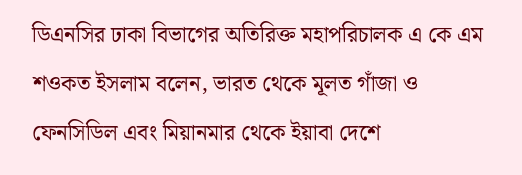ডিএনসির ঢাকা বিভাগের অতিরিক্ত মহাপরিচালক এ কে এম শওকত ইসলাম বলেন, ভারত থেকে মূলত গাঁজা ও ফেনসিডিল এবং মিয়ানমার থেকে ইয়াবা দেশে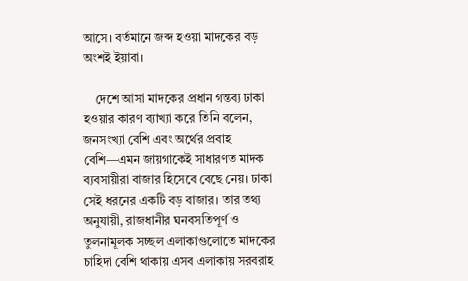আসে। বর্তমানে জব্দ হওয়া মাদকের বড় অংশই ইয়াবা।

    দেশে আসা মাদকের প্রধান গন্তব্য ঢাকা হওয়ার কারণ ব্যাখ্যা করে তিনি বলেন, জনসংখ্যা বেশি এবং অর্থের প্রবাহ বেশি—এমন জায়গাকেই সাধারণত মাদক ব্যবসায়ীরা বাজার হিসেবে বেছে নেয়। ঢাকা সেই ধরনের একটি বড় বাজার। তার তথ্য অনুযায়ী, রাজধানীর ঘনবসতিপূর্ণ ও তুলনামূলক সচ্ছল এলাকাগুলোতে মাদকের চাহিদা বেশি থাকায় এসব এলাকায় সরবরাহ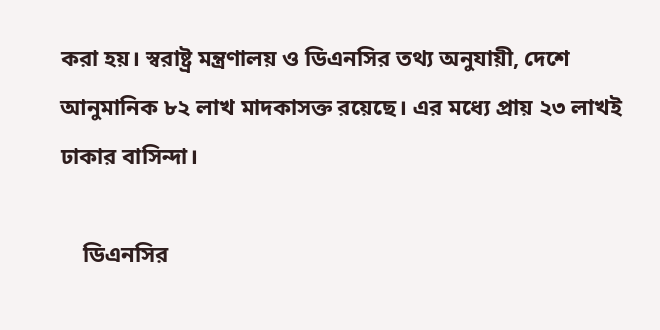করা হয়। স্বরাষ্ট্র মন্ত্রণালয় ও ডিএনসির তথ্য অনুযায়ী, দেশে আনুমানিক ৮২ লাখ মাদকাসক্ত রয়েছে। এর মধ্যে প্রায় ২৩ লাখই ঢাকার বাসিন্দা।

    ডিএনসির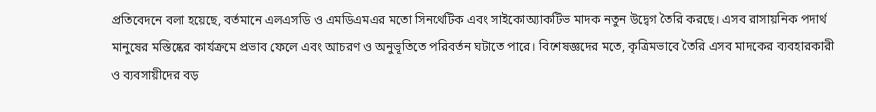প্রতিবেদনে বলা হয়েছে, বর্তমানে এলএসডি ও এমডিএমএর মতো সিনথেটিক এবং সাইকোঅ্যাকটিভ মাদক নতুন উদ্বেগ তৈরি করছে। এসব রাসায়নিক পদার্থ মানুষের মস্তিষ্কের কার্যক্রমে প্রভাব ফেলে এবং আচরণ ও অনুভূতিতে পরিবর্তন ঘটাতে পারে। বিশেষজ্ঞদের মতে, কৃত্রিমভাবে তৈরি এসব মাদকের ব্যবহারকারী ও ব্যবসায়ীদের বড়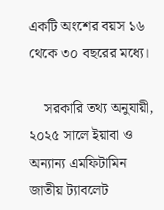একটি অংশের বয়স ১৬ থেকে ৩০ বছরের মধ্যে।

    সরকারি তথ্য অনুযায়ী, ২০২৫ সালে ইয়াবা ও অন্যান্য এমফিটামিন জাতীয় ট্যাবলেট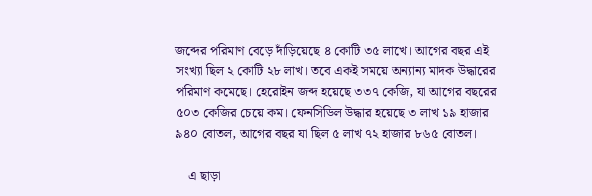জব্দের পরিমাণ বেড়ে দাঁড়িয়েছে ৪ কোটি ৩৫ লাখে। আগের বছর এই সংখ্যা ছিল ২ কোটি ২৮ লাখ। তবে একই সময়ে অন্যান্য মাদক উদ্ধারের পরিমাণ কমেছে। হেরোইন জব্দ হয়েছে ৩৩৭ কেজি, যা আগের বছরের ৫০৩ কেজির চেয়ে কম। ফেনসিডিল উদ্ধার হয়েছে ৩ লাখ ১৯ হাজার ৯৪০ বোতল, আগের বছর যা ছিল ৫ লাখ ৭২ হাজার ৮৬৫ বোতল।

    এ ছাড়া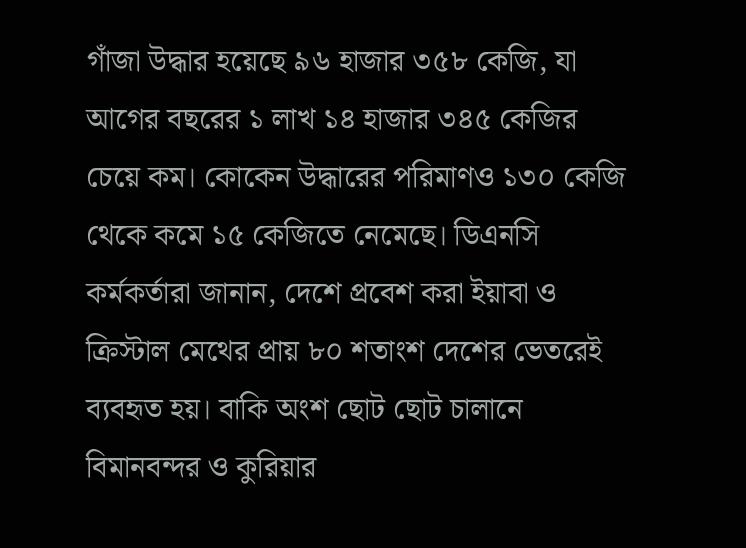গাঁজা উদ্ধার হয়েছে ৯৬ হাজার ৩৫৮ কেজি, যা আগের বছরের ১ লাখ ১৪ হাজার ৩৪৫ কেজির চেয়ে কম। কোকেন উদ্ধারের পরিমাণও ১৩০ কেজি থেকে কমে ১৫ কেজিতে নেমেছে। ডিএনসি কর্মকর্তারা জানান, দেশে প্রবেশ করা ইয়াবা ও ক্রিস্টাল মেথের প্রায় ৮০ শতাংশ দেশের ভেতরেই ব্যবহৃত হয়। বাকি অংশ ছোট ছোট চালানে বিমানবন্দর ও কুরিয়ার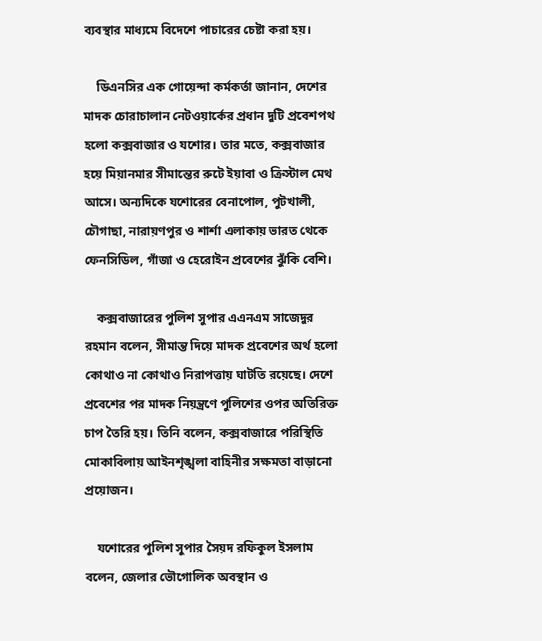ব্যবস্থার মাধ্যমে বিদেশে পাচারের চেষ্টা করা হয়।

    ডিএনসির এক গোয়েন্দা কর্মকর্তা জানান, দেশের মাদক চোরাচালান নেটওয়ার্কের প্রধান দুটি প্রবেশপথ হলো কক্সবাজার ও যশোর। তার মতে, কক্সবাজার হয়ে মিয়ানমার সীমান্তের রুটে ইয়াবা ও ক্রিস্টাল মেথ আসে। অন্যদিকে যশোরের বেনাপোল, পুটখালী, চৌগাছা, নারায়ণপুর ও শার্শা এলাকায় ভারত থেকে ফেনসিডিল, গাঁজা ও হেরোইন প্রবেশের ঝুঁকি বেশি।

    কক্সবাজারের পুলিশ সুপার এএনএম সাজেদুর রহমান বলেন, সীমান্ত দিয়ে মাদক প্রবেশের অর্থ হলো কোথাও না কোথাও নিরাপত্তায় ঘাটতি রয়েছে। দেশে প্রবেশের পর মাদক নিয়ন্ত্রণে পুলিশের ওপর অতিরিক্ত চাপ তৈরি হয়। তিনি বলেন, কক্সবাজারে পরিস্থিতি মোকাবিলায় আইনশৃঙ্খলা বাহিনীর সক্ষমতা বাড়ানো প্রয়োজন।

    যশোরের পুলিশ সুপার সৈয়দ রফিকুল ইসলাম বলেন, জেলার ভৌগোলিক অবস্থান ও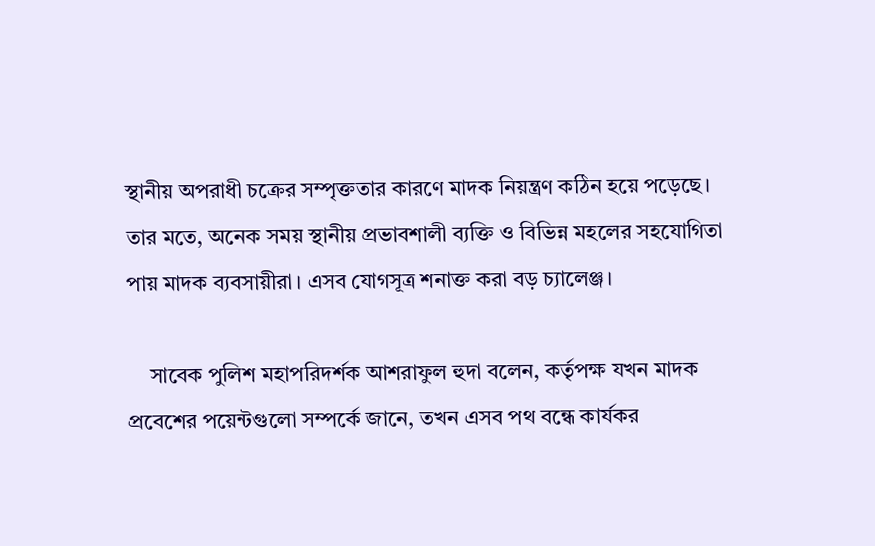স্থানীয় অপরাধী চক্রের সম্পৃক্ততার কারণে মাদক নিয়ন্ত্রণ কঠিন হয়ে পড়েছে। তার মতে, অনেক সময় স্থানীয় প্রভাবশালী ব্যক্তি ও বিভিন্ন মহলের সহযোগিতা পায় মাদক ব্যবসায়ীরা। এসব যোগসূত্র শনাক্ত করা বড় চ্যালেঞ্জ।

    সাবেক পুলিশ মহাপরিদর্শক আশরাফুল হুদা বলেন, কর্তৃপক্ষ যখন মাদক প্রবেশের পয়েন্টগুলো সম্পর্কে জানে, তখন এসব পথ বন্ধে কার্যকর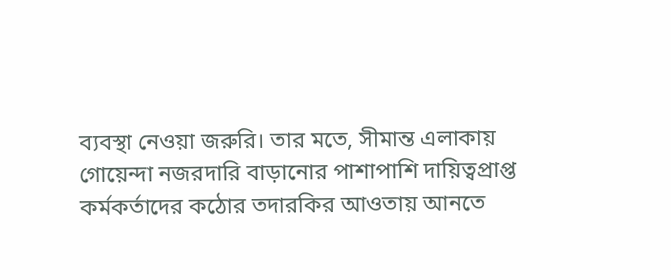ব্যবস্থা নেওয়া জরুরি। তার মতে, সীমান্ত এলাকায় গোয়েন্দা নজরদারি বাড়ানোর পাশাপাশি দায়িত্বপ্রাপ্ত কর্মকর্তাদের কঠোর তদারকির আওতায় আনতে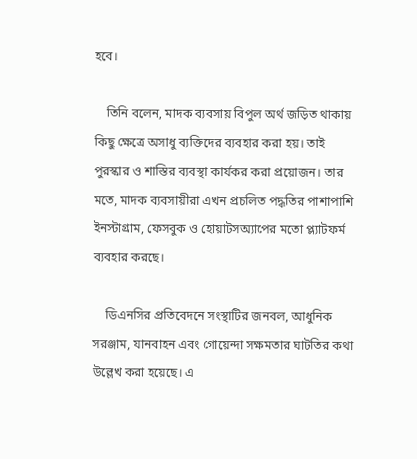হবে।

    তিনি বলেন, মাদক ব্যবসায় বিপুল অর্থ জড়িত থাকায় কিছু ক্ষেত্রে অসাধু ব্যক্তিদের ব্যবহার করা হয়। তাই পুরস্কার ও শাস্তির ব্যবস্থা কার্যকর করা প্রয়োজন। তার মতে, মাদক ব্যবসায়ীরা এখন প্রচলিত পদ্ধতির পাশাপাশি ইনস্টাগ্রাম, ফেসবুক ও হোয়াটসঅ্যাপের মতো প্ল্যাটফর্ম ব্যবহার করছে।

    ডিএনসির প্রতিবেদনে সংস্থাটির জনবল, আধুনিক সরঞ্জাম, যানবাহন এবং গোয়েন্দা সক্ষমতার ঘাটতির কথা উল্লেখ করা হয়েছে। এ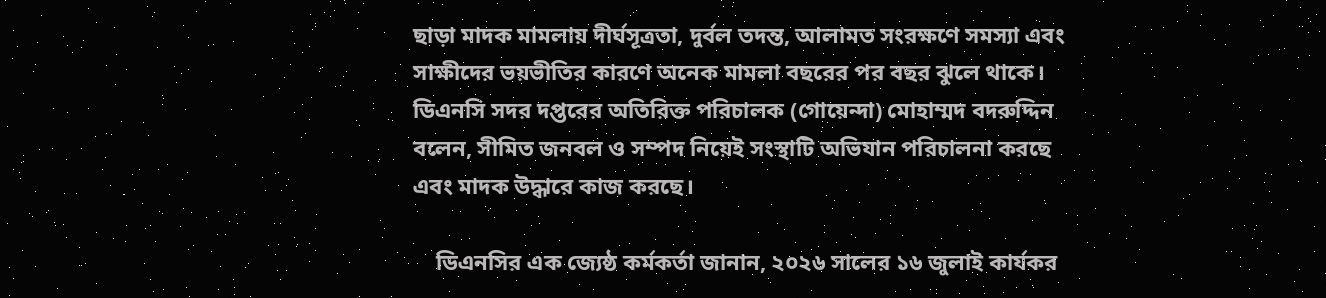ছাড়া মাদক মামলায় দীর্ঘসূত্রতা, দুর্বল তদন্ত, আলামত সংরক্ষণে সমস্যা এবং সাক্ষীদের ভয়ভীতির কারণে অনেক মামলা বছরের পর বছর ঝুলে থাকে। ডিএনসি সদর দপ্তরের অতিরিক্ত পরিচালক (গোয়েন্দা) মোহাম্মদ বদরুদ্দিন বলেন, সীমিত জনবল ও সম্পদ নিয়েই সংস্থাটি অভিযান পরিচালনা করছে এবং মাদক উদ্ধারে কাজ করছে।

    ডিএনসির এক জ্যেষ্ঠ কর্মকর্তা জানান, ২০২৬ সালের ১৬ জুলাই কার্যকর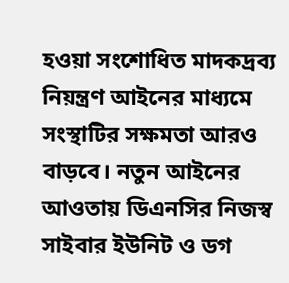হওয়া সংশোধিত মাদকদ্রব্য নিয়ন্ত্রণ আইনের মাধ্যমে সংস্থাটির সক্ষমতা আরও বাড়বে। নতুন আইনের আওতায় ডিএনসির নিজস্ব সাইবার ইউনিট ও ডগ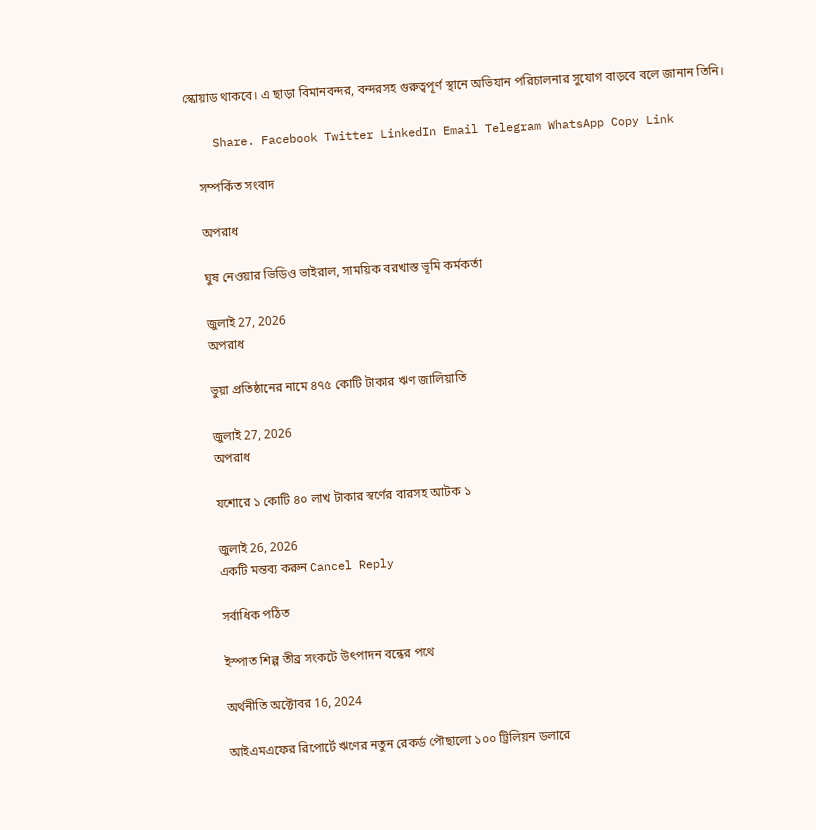স্কোয়াড থাকবে। এ ছাড়া বিমানবন্দর, বন্দরসহ গুরুত্বপূর্ণ স্থানে অভিযান পরিচালনার সুযোগ বাড়বে বলে জানান তিনি।

    Share. Facebook Twitter LinkedIn Email Telegram WhatsApp Copy Link

    সম্পর্কিত সংবাদ

    অপরাধ

    ঘুষ নেওয়ার ভিডিও ভাইরাল, সাময়িক বরখাস্ত ভূমি কর্মকর্তা

    জুলাই 27, 2026
    অপরাধ

    ভুয়া প্রতিষ্ঠানের নামে ৪৭৫ কোটি টাকার ঋণ জালিয়াতি

    জুলাই 27, 2026
    অপরাধ

    যশোরে ১ কোটি ৪০ লাখ টাকার স্বর্ণের বারসহ আটক ১

    জুলাই 26, 2026
    একটি মন্তব্য করুন Cancel Reply

    সর্বাধিক পঠিত

    ইস্পাত শিল্প তীব্র সংকটে উৎপাদন বন্ধের পথে

    অর্থনীতি অক্টোবর 16, 2024

    আইএমএফের রিপোর্টে ঋণের নতুন রেকর্ড পৌছালো ১০০ ট্রিলিয়ন ডলারে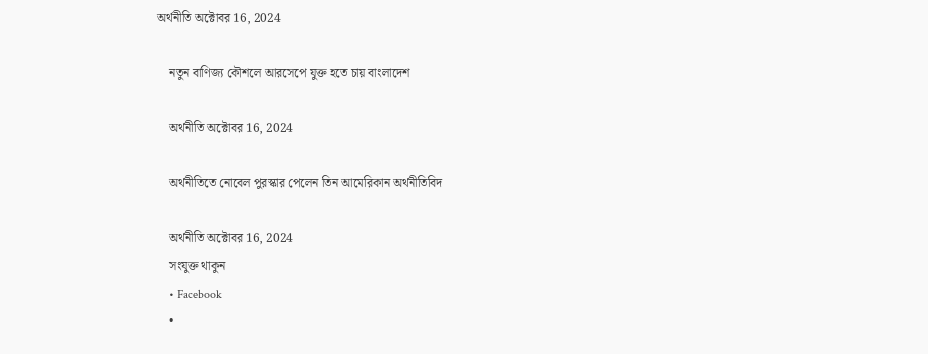অর্থনীতি অক্টোবর 16, 2024

    নতুন বাণিজ্য কৌশলে আরসেপে যুক্ত হতে চায় বাংলাদেশ

    অর্থনীতি অক্টোবর 16, 2024

    অর্থনীতিতে নোবেল পুরস্কার পেলেন তিন আমেরিকান অর্থনীতিবিদ

    অর্থনীতি অক্টোবর 16, 2024
    সংযুক্ত থাকুন
    • Facebook
    •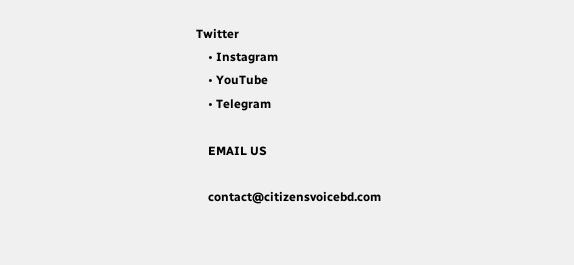Twitter
    • Instagram
    • YouTube
    • Telegram

    EMAIL US

    contact@citizensvoicebd.com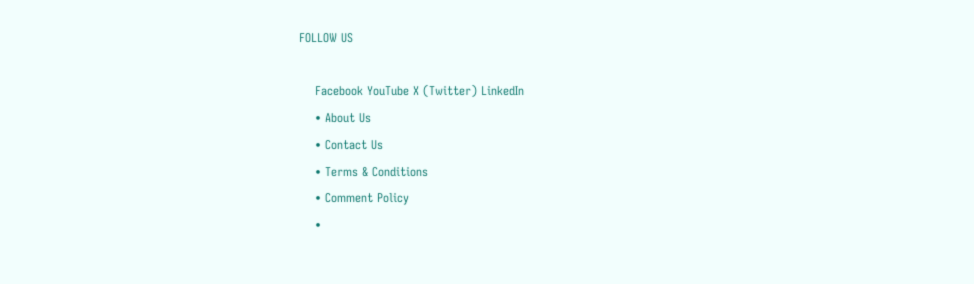FOLLOW US

    Facebook YouTube X (Twitter) LinkedIn
    • About Us
    • Contact Us
    • Terms & Conditions
    • Comment Policy
    •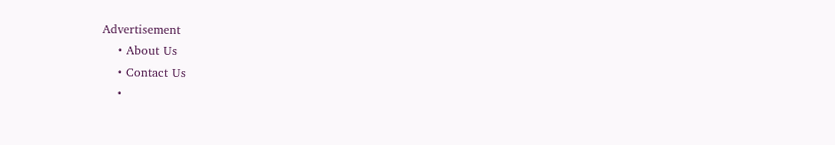Advertisement
    • About Us
    • Contact Us
    •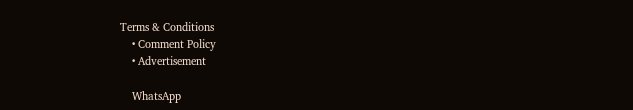Terms & Conditions
    • Comment Policy
    • Advertisement

    WhatsApp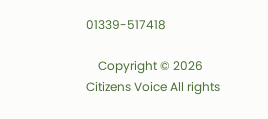01339-517418

    Copyright © 2026 Citizens Voice All rights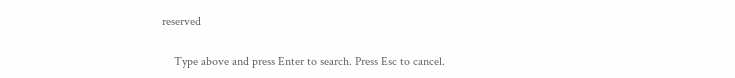reserved

    Type above and press Enter to search. Press Esc to cancel.